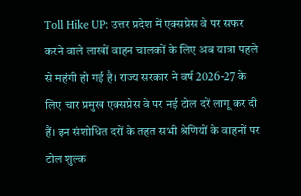Toll Hike UP: उत्तर प्रदेश में एक्सप्रेस वे पर सफर करने वाले लाखों वाहन चालकों के लिए अब यात्रा पहले से महंगी हो गई है। राज्य सरकार ने वर्ष 2026-27 के लिए चार प्रमुख एक्सप्रेस वे पर नई टोल दरें लागू कर दी हैं। इन संशोधित दरों के तहत सभी श्रेणियों के वाहनों पर टोल शुल्क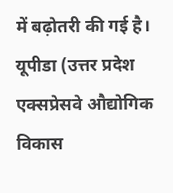में बढ़ोतरी की गई है। यूपीडा (उत्तर प्रदेश एक्सप्रेसवे औद्योगिक विकास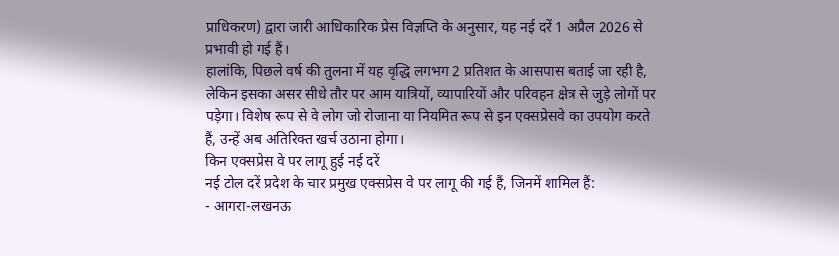प्राधिकरण) द्वारा जारी आधिकारिक प्रेस विज्ञप्ति के अनुसार, यह नई दरें 1 अप्रैल 2026 से प्रभावी हो गई हैं।
हालांकि, पिछले वर्ष की तुलना में यह वृद्धि लगभग 2 प्रतिशत के आसपास बताई जा रही है, लेकिन इसका असर सीधे तौर पर आम यात्रियों, व्यापारियों और परिवहन क्षेत्र से जुड़े लोगों पर पड़ेगा। विशेष रूप से वे लोग जो रोजाना या नियमित रूप से इन एक्सप्रेसवे का उपयोग करते हैं, उन्हें अब अतिरिक्त खर्च उठाना होगा।
किन एक्सप्रेस वे पर लागू हुई नई दरें
नई टोल दरें प्रदेश के चार प्रमुख एक्सप्रेस वे पर लागू की गई हैं, जिनमें शामिल हैं:
- आगरा-लखनऊ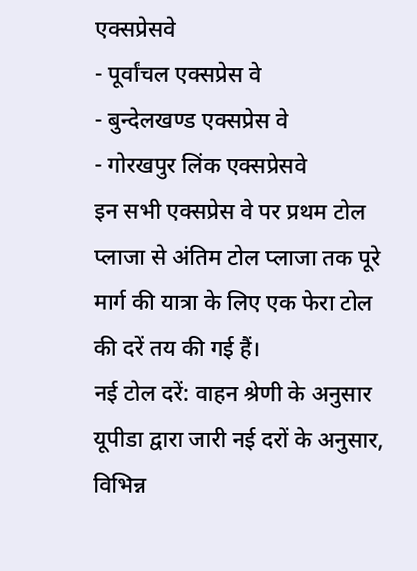एक्सप्रेसवे
- पूर्वांचल एक्सप्रेस वे
- बुन्देलखण्ड एक्सप्रेस वे
- गोरखपुर लिंक एक्सप्रेसवे
इन सभी एक्सप्रेस वे पर प्रथम टोल प्लाजा से अंतिम टोल प्लाजा तक पूरे मार्ग की यात्रा के लिए एक फेरा टोल की दरें तय की गई हैं।
नई टोल दरें: वाहन श्रेणी के अनुसार
यूपीडा द्वारा जारी नई दरों के अनुसार, विभिन्न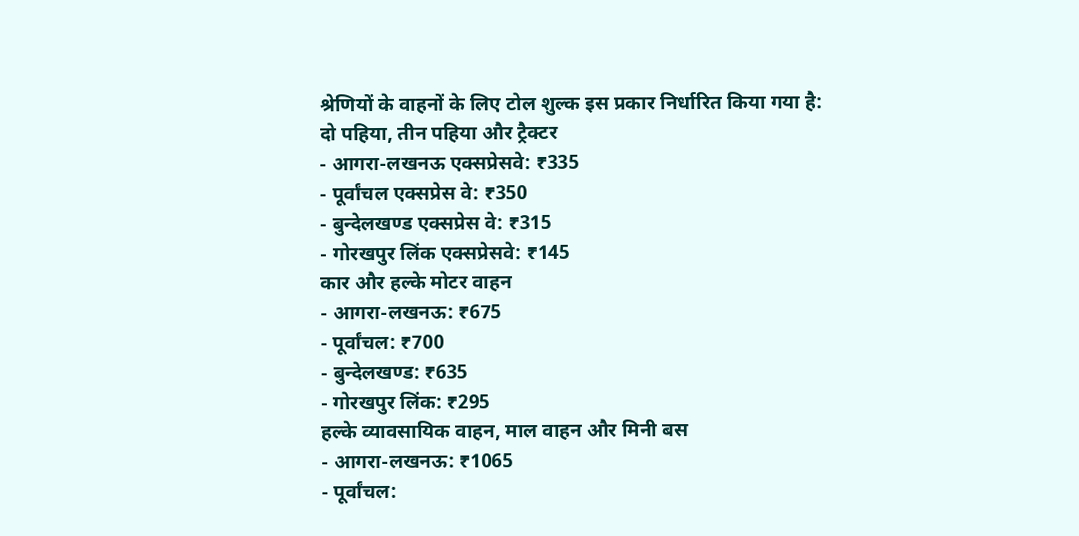श्रेणियों के वाहनों के लिए टोल शुल्क इस प्रकार निर्धारित किया गया है:
दो पहिया, तीन पहिया और ट्रैक्टर
- आगरा-लखनऊ एक्सप्रेसवे: ₹335
- पूर्वांचल एक्सप्रेस वे: ₹350
- बुन्देलखण्ड एक्सप्रेस वे: ₹315
- गोरखपुर लिंक एक्सप्रेसवे: ₹145
कार और हल्के मोटर वाहन
- आगरा-लखनऊ: ₹675
- पूर्वांचल: ₹700
- बुन्देलखण्ड: ₹635
- गोरखपुर लिंक: ₹295
हल्के व्यावसायिक वाहन, माल वाहन और मिनी बस
- आगरा-लखनऊ: ₹1065
- पूर्वांचल: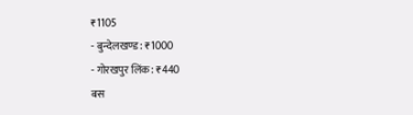₹1105
- बुन्देलखण्ड: ₹1000
- गोरखपुर लिंक: ₹440
बस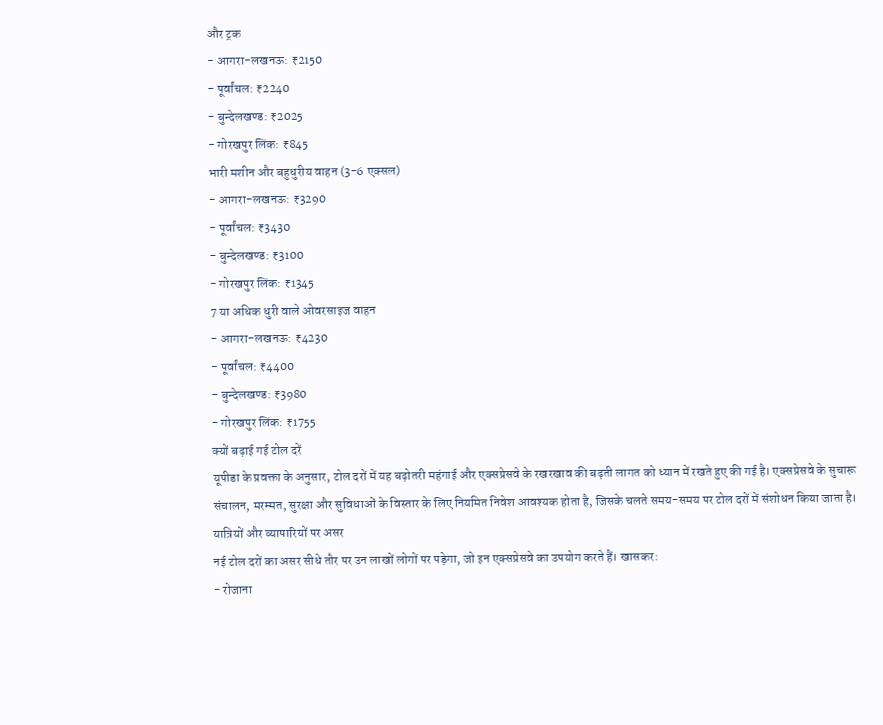और ट्रक
- आगरा-लखनऊ: ₹2150
- पूर्वांचल: ₹2240
- बुन्देलखण्ड: ₹2025
- गोरखपुर लिंक: ₹845
भारी मशीन और बहुधुरीय वाहन (3-6 एक्सल)
- आगरा-लखनऊ: ₹3290
- पूर्वांचल: ₹3430
- बुन्देलखण्ड: ₹3100
- गोरखपुर लिंक: ₹1345
7 या अधिक धुरी वाले ओवरसाइज वाहन
- आगरा-लखनऊ: ₹4230
- पूर्वांचल: ₹4400
- बुन्देलखण्ड: ₹3980
- गोरखपुर लिंक: ₹1755
क्यों बढ़ाई गई टोल दरें
यूपीडा के प्रवक्ता के अनुसार, टोल दरों में यह बढ़ोतरी महंगाई और एक्सप्रेसवे के रखरखाव की बढ़ती लागत को ध्यान में रखते हुए की गई है। एक्सप्रेसवे के सुचारू संचालन, मरम्मत, सुरक्षा और सुविधाओं के विस्तार के लिए नियमित निवेश आवश्यक होता है, जिसके चलते समय-समय पर टोल दरों में संशोधन किया जाता है।
यात्रियों और व्यापारियों पर असर
नई टोल दरों का असर सीधे तौर पर उन लाखों लोगों पर पड़ेगा, जो इन एक्सप्रेसवे का उपयोग करते हैं। खासकर:
- रोजाना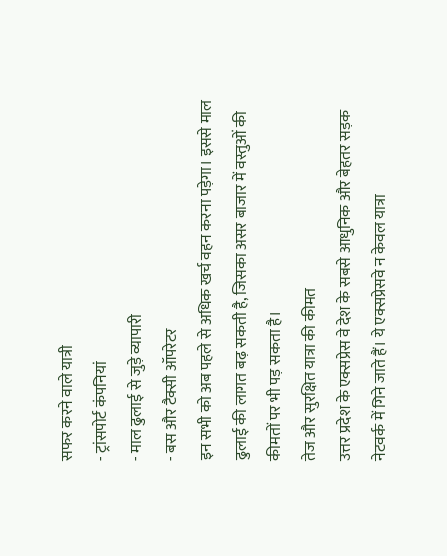सफर करने वाले यात्री
- ट्रांसपोर्ट कंपनियां
- माल ढुलाई से जुड़े व्यापारी
- बस और टैक्सी ऑपरेटर
इन सभी को अब पहले से अधिक खर्च वहन करना पड़ेगा। इससे माल ढुलाई की लागत बढ़ सकती है, जिसका असर बाजार में वस्तुओं की कीमतों पर भी पड़ सकता है।
तेज और सुरक्षित यात्रा की कीमत
उत्तर प्रदेश के एक्सप्रेस वे देश के सबसे आधुनिक और बेहतर सड़क नेटवर्क में गिने जाते हैं। ये एक्सप्रेसवे न केवल यात्रा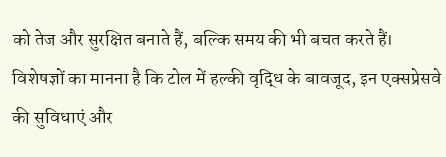को तेज और सुरक्षित बनाते हैं, बल्कि समय की भी बचत करते हैं। विशेषज्ञों का मानना है कि टोल में हल्की वृद्धि के बावजूद, इन एक्सप्रेसवे की सुविधाएं और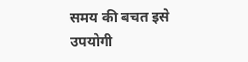समय की बचत इसे उपयोगी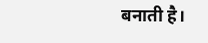बनाती है।